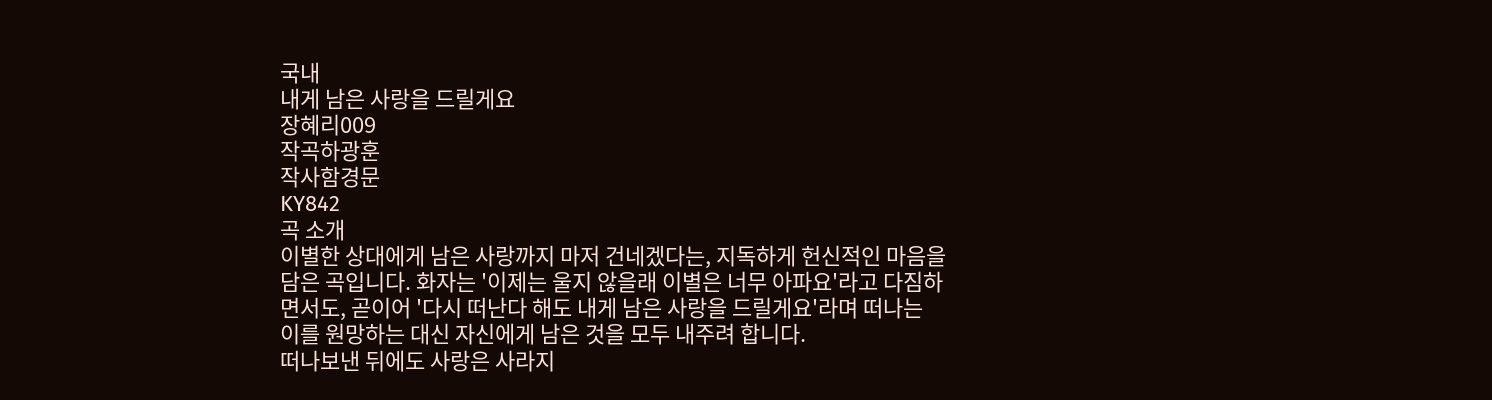국내
내게 남은 사랑을 드릴게요
장혜리009
작곡하광훈
작사함경문
KY842
곡 소개
이별한 상대에게 남은 사랑까지 마저 건네겠다는, 지독하게 헌신적인 마음을 담은 곡입니다. 화자는 '이제는 울지 않을래 이별은 너무 아파요'라고 다짐하면서도, 곧이어 '다시 떠난다 해도 내게 남은 사랑을 드릴게요'라며 떠나는 이를 원망하는 대신 자신에게 남은 것을 모두 내주려 합니다.
떠나보낸 뒤에도 사랑은 사라지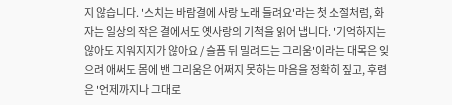지 않습니다. '스치는 바람결에 사랑 노래 들려요'라는 첫 소절처럼, 화자는 일상의 작은 결에서도 옛사랑의 기척을 읽어 냅니다. '기억하지는 않아도 지워지지가 않아요 / 슬픔 뒤 밀려드는 그리움'이라는 대목은 잊으려 애써도 몸에 밴 그리움은 어쩌지 못하는 마음을 정확히 짚고, 후렴은 '언제까지나 그대로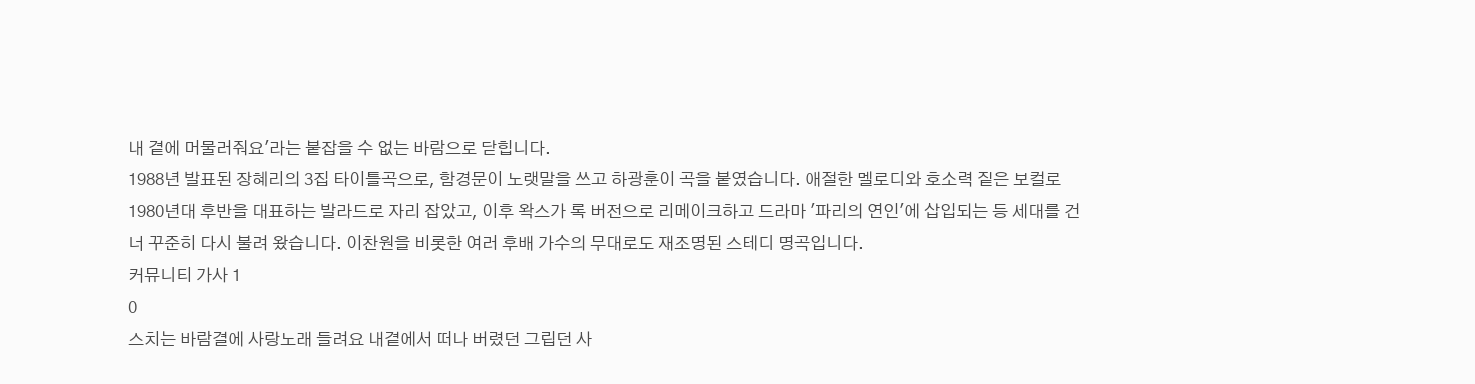내 곁에 머물러줘요'라는 붙잡을 수 없는 바람으로 닫힙니다.
1988년 발표된 장혜리의 3집 타이틀곡으로, 함경문이 노랫말을 쓰고 하광훈이 곡을 붙였습니다. 애절한 멜로디와 호소력 짙은 보컬로 1980년대 후반을 대표하는 발라드로 자리 잡았고, 이후 왁스가 록 버전으로 리메이크하고 드라마 '파리의 연인'에 삽입되는 등 세대를 건너 꾸준히 다시 불려 왔습니다. 이찬원을 비롯한 여러 후배 가수의 무대로도 재조명된 스테디 명곡입니다.
커뮤니티 가사 1
0
스치는 바람결에 사랑노래 들려요 내곁에서 떠나 버렸던 그립던 사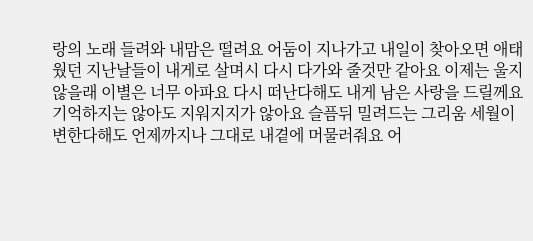랑의 노래 들려와 내맘은 떨려요 어둠이 지나가고 내일이 찾아오면 애태웠던 지난날들이 내게로 살며시 다시 다가와 줄것만 같아요 이제는 울지 않을래 이별은 너무 아파요 다시 떠난다해도 내게 남은 사랑을 드릴께요 기억하지는 않아도 지워지지가 않아요 슬픔뒤 밀려드는 그리움 세월이 변한다해도 언제까지나 그대로 내곁에 머물러줘요 어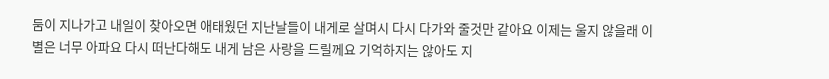둠이 지나가고 내일이 찾아오면 애태웠던 지난날들이 내게로 살며시 다시 다가와 줄것만 같아요 이제는 울지 않을래 이별은 너무 아파요 다시 떠난다해도 내게 남은 사랑을 드릴께요 기억하지는 않아도 지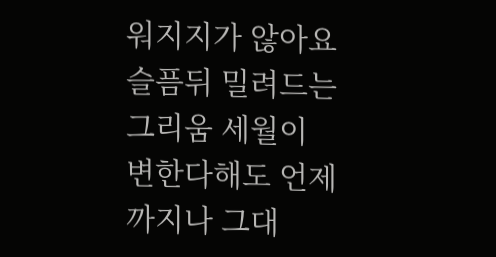워지지가 않아요 슬픔뒤 밀려드는 그리움 세월이 변한다해도 언제까지나 그대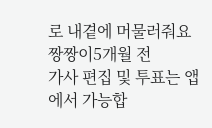로 내곁에 머물러줘요
짱짱이5개월 전
가사 편집 및 투표는 앱에서 가능합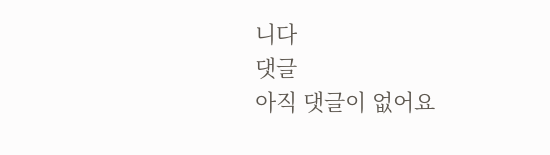니다
댓글
아직 댓글이 없어요